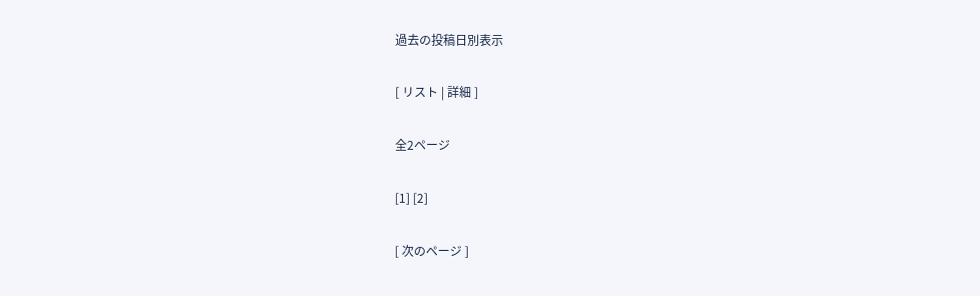過去の投稿日別表示

[ リスト | 詳細 ]

全2ページ

[1] [2]

[ 次のページ ]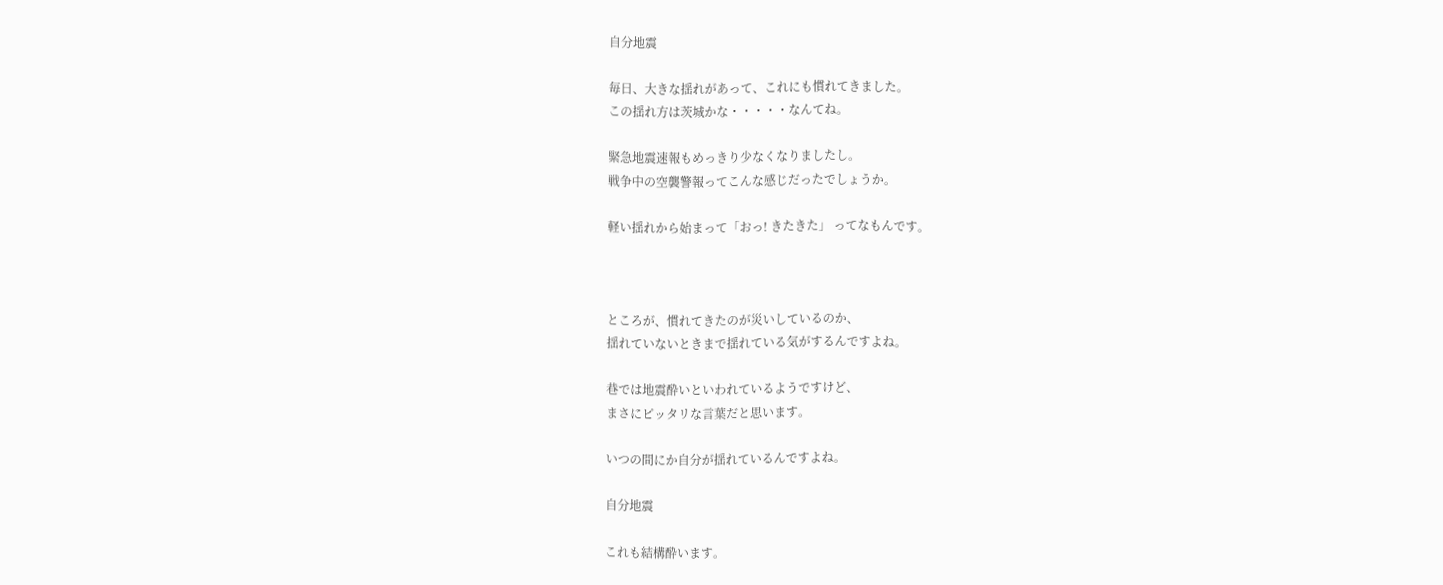自分地震

毎日、大きな揺れがあって、これにも慣れてきました。
この揺れ方は茨城かな・・・・・なんてね。

緊急地震速報もめっきり少なくなりましたし。
戦争中の空襲警報ってこんな感じだったでしょうか。

軽い揺れから始まって「おっ! きたきた」 ってなもんです。



ところが、慣れてきたのが災いしているのか、
揺れていないときまで揺れている気がするんですよね。

巷では地震酔いといわれているようですけど、
まさにピッタリな言葉だと思います。

いつの間にか自分が揺れているんですよね。

自分地震

これも結構酔います。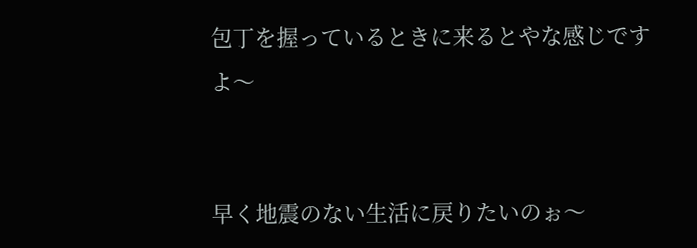包丁を握っているときに来るとやな感じですよ〜


早く地震のない生活に戻りたいのぉ〜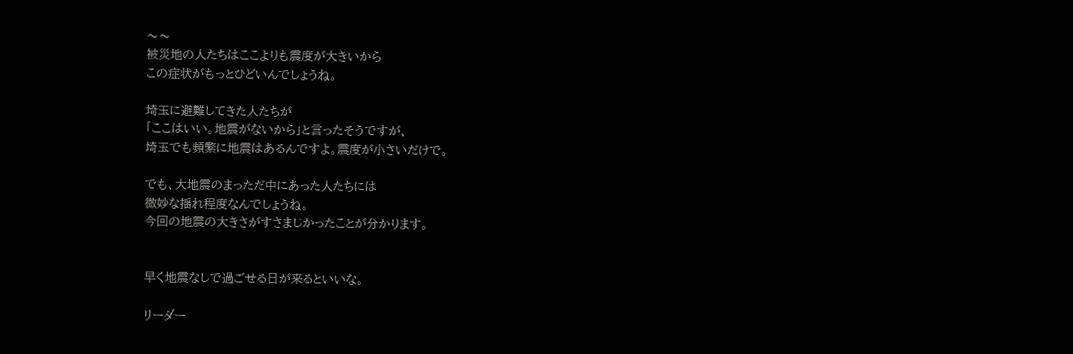〜〜
被災地の人たちはここよりも震度が大きいから
この症状がもっとひどいんでしょうね。

埼玉に避難してきた人たちが
「ここはいい。地震がないから」と言ったそうですが、
埼玉でも頻繁に地震はあるんですよ。震度が小さいだけで。

でも、大地震のまっただ中にあった人たちには
微妙な揺れ程度なんでしょうね。
今回の地震の大きさがすさまじかったことが分かります。


早く地震なしで過ごせる日が来るといいな。

リーダー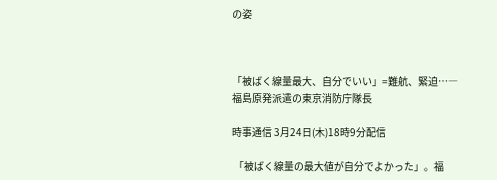の姿



「被ばく線量最大、自分でいい」=難航、緊迫…―福島原発派遣の東京消防庁隊長

時事通信 3月24日(木)18時9分配信

 「被ばく線量の最大値が自分でよかった」。福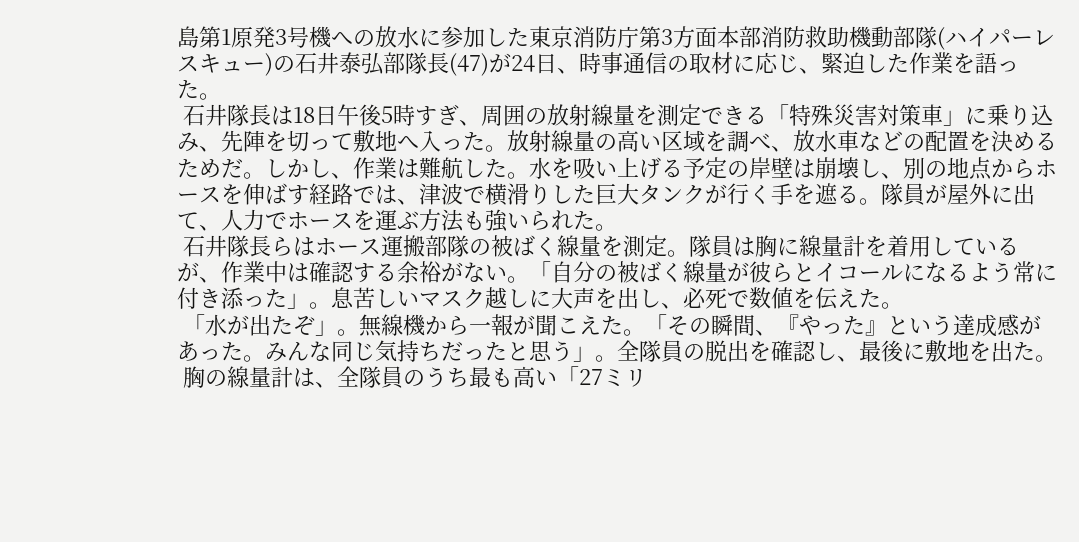島第1原発3号機への放水に参加した東京消防庁第3方面本部消防救助機動部隊(ハイパーレスキュー)の石井泰弘部隊長(47)が24日、時事通信の取材に応じ、緊迫した作業を語った。
 石井隊長は18日午後5時すぎ、周囲の放射線量を測定できる「特殊災害対策車」に乗り込み、先陣を切って敷地へ入った。放射線量の高い区域を調べ、放水車などの配置を決めるためだ。しかし、作業は難航した。水を吸い上げる予定の岸壁は崩壊し、別の地点からホースを伸ばす経路では、津波で横滑りした巨大タンクが行く手を遮る。隊員が屋外に出て、人力でホースを運ぶ方法も強いられた。
 石井隊長らはホース運搬部隊の被ばく線量を測定。隊員は胸に線量計を着用しているが、作業中は確認する余裕がない。「自分の被ばく線量が彼らとイコールになるよう常に付き添った」。息苦しいマスク越しに大声を出し、必死で数値を伝えた。
 「水が出たぞ」。無線機から一報が聞こえた。「その瞬間、『やった』という達成感があった。みんな同じ気持ちだったと思う」。全隊員の脱出を確認し、最後に敷地を出た。
 胸の線量計は、全隊員のうち最も高い「27ミリ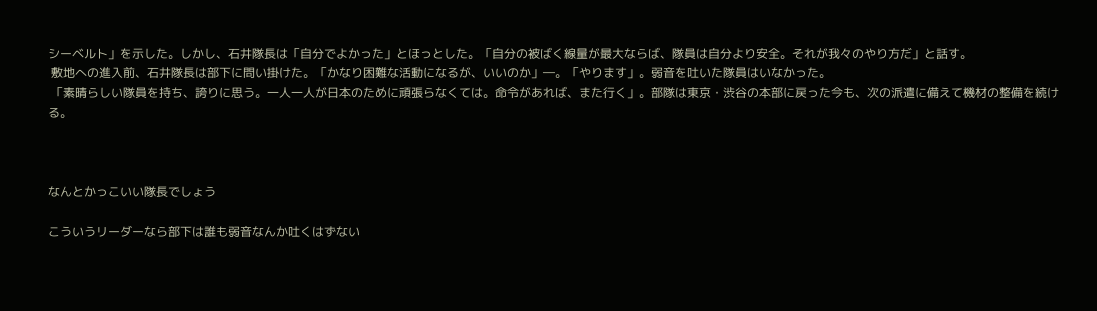シーベルト」を示した。しかし、石井隊長は「自分でよかった」とほっとした。「自分の被ばく線量が最大ならば、隊員は自分より安全。それが我々のやり方だ」と話す。
 敷地への進入前、石井隊長は部下に問い掛けた。「かなり困難な活動になるが、いいのか」―。「やります」。弱音を吐いた隊員はいなかった。
 「素晴らしい隊員を持ち、誇りに思う。一人一人が日本のために頑張らなくては。命令があれば、また行く」。部隊は東京・渋谷の本部に戻った今も、次の派遣に備えて機材の整備を続ける。



なんとかっこいい隊長でしょう

こういうリーダーなら部下は誰も弱音なんか吐くはずない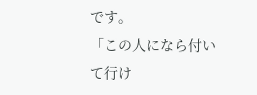です。
「この人になら付いて行け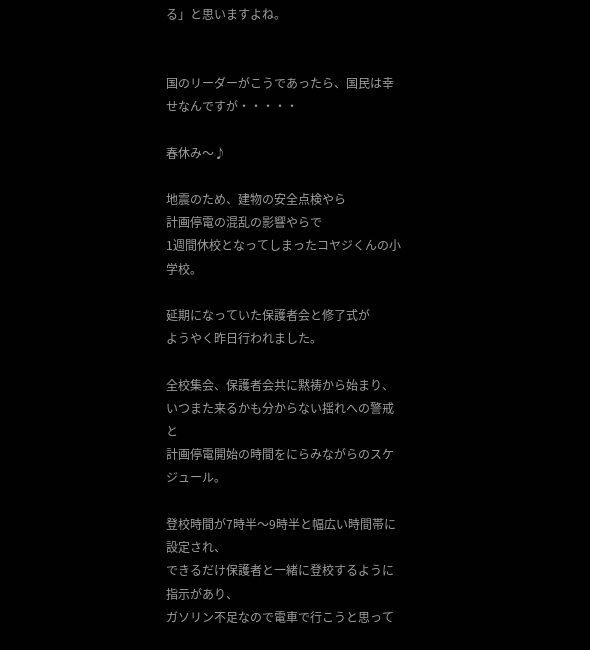る」と思いますよね。


国のリーダーがこうであったら、国民は幸せなんですが・・・・・

春休み〜♪

地震のため、建物の安全点検やら
計画停電の混乱の影響やらで
1週間休校となってしまったコヤジくんの小学校。

延期になっていた保護者会と修了式が
ようやく昨日行われました。

全校集会、保護者会共に黙祷から始まり、
いつまた来るかも分からない揺れへの警戒と
計画停電開始の時間をにらみながらのスケジュール。

登校時間が7時半〜9時半と幅広い時間帯に設定され、
できるだけ保護者と一緒に登校するように指示があり、
ガソリン不足なので電車で行こうと思って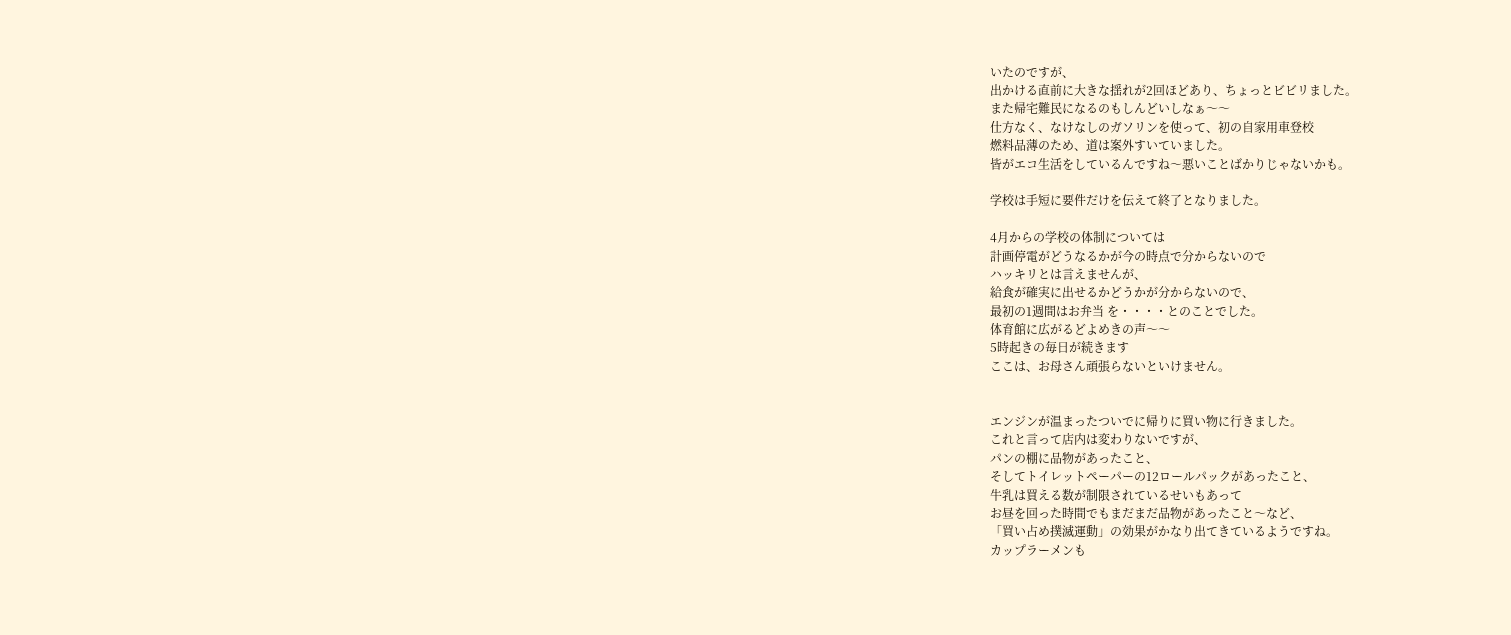いたのですが、
出かける直前に大きな揺れが2回ほどあり、ちょっとビビリました。
また帰宅難民になるのもしんどいしなぁ〜〜
仕方なく、なけなしのガソリンを使って、初の自家用車登校
燃料品薄のため、道は案外すいていました。
皆がエコ生活をしているんですね〜悪いことばかりじゃないかも。

学校は手短に要件だけを伝えて終了となりました。

4月からの学校の体制については
計画停電がどうなるかが今の時点で分からないので
ハッキリとは言えませんが、
給食が確実に出せるかどうかが分からないので、
最初の1週間はお弁当 を・・・・とのことでした。
体育館に広がるどよめきの声〜〜
5時起きの毎日が続きます
ここは、お母さん頑張らないといけません。


エンジンが温まったついでに帰りに買い物に行きました。
これと言って店内は変わりないですが、
パンの棚に品物があったこと、
そしてトイレットペーパーの12ロールパックがあったこと、
牛乳は買える数が制限されているせいもあって
お昼を回った時間でもまだまだ品物があったこと〜など、
「買い占め撲滅運動」の効果がかなり出てきているようですね。
カップラーメンも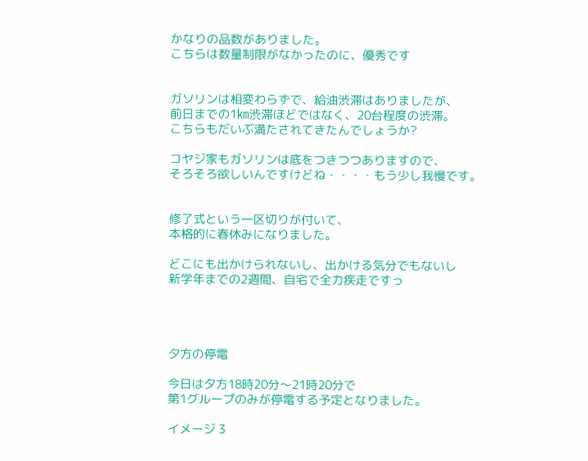かなりの品数がありました。
こちらは数量制限がなかったのに、優秀です


ガソリンは相変わらずで、給油渋滞はありましたが、
前日までの1㎞渋滞ほどではなく、20台程度の渋滞。
こちらもだいぶ満たされてきたんでしょうか?

コヤジ家もガソリンは底をつきつつありますので、
そろそろ欲しいんですけどね・・・・もう少し我慢です。


修了式という一区切りが付いて、
本格的に春休みになりました。

どこにも出かけられないし、出かける気分でもないし
新学年までの2週間、自宅で全力疾走ですっ




夕方の停電

今日は夕方18時20分〜21時20分で
第1グループのみが停電する予定となりました。

イメージ 3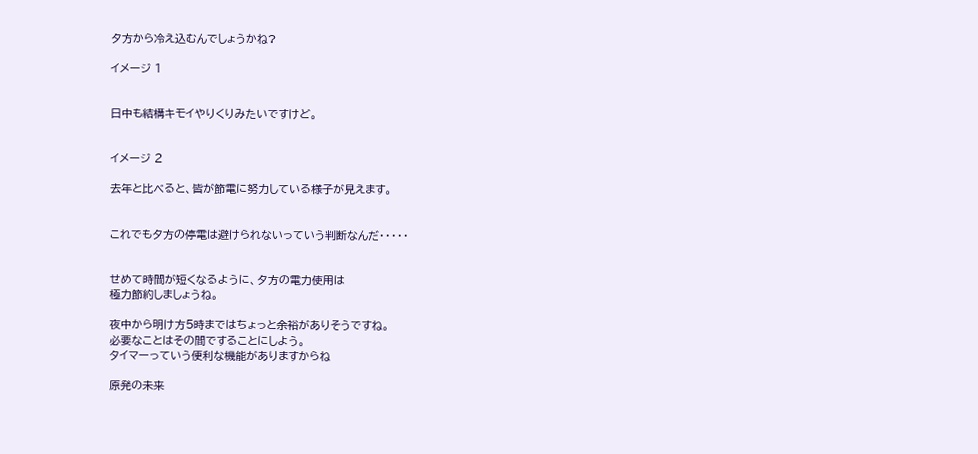夕方から冷え込むんでしょうかね?

イメージ 1


日中も結構キモイやりくりみたいですけど。


イメージ 2

去年と比べると、皆が節電に努力している様子が見えます。


これでも夕方の停電は避けられないっていう判断なんだ・・・・・


せめて時間が短くなるように、夕方の電力使用は
極力節約しましょうね。

夜中から明け方5時まではちょっと余裕がありそうですね。
必要なことはその間ですることにしよう。
タイマーっていう便利な機能がありますからね

原発の未来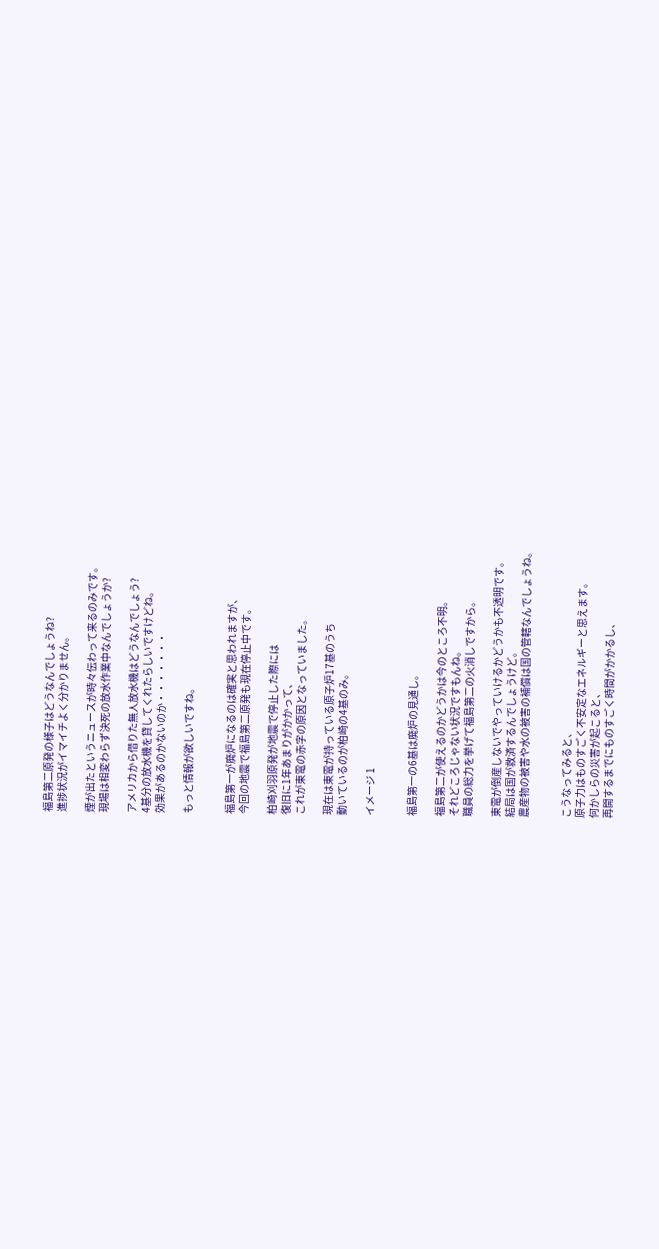福島第二原発の様子はどうなんでしょうね?
進捗状況がイマイチよく分かりません。

煙が出たというニュースが時々伝わって来るのみです。
現場は相変わらず決死の放水作業中なんでしょうか?

アメリカから借りた無人放水機はどうなんでしょう?
4基分の放水機を貸してくれたらしいですけどね。
効果があるのかないのか・・・・・・・

もっと情報が欲しいですね。


福島第一が廃炉になるのは確実と思われますが、
今回の地震で福島第二原発も現在停止中です。

柏崎刈羽原発が地震で停止した際には
復旧に1年あまりがかかって、
これが東電の赤字の原因となっていました。

現在は東電が持っている原子炉17基のうち
動いているのが柏崎の4基のみ。

イメージ 1


福島第一の6基は廃炉の見通し。

福島第二が使えるのかどうかは今のところ不明。
それどころじゃない状況ですもんね。
職員の総力を挙げて福島第二の火消しですから。

東電が倒産しないでやっていけるかどうかも不透明です。
結局は国が救済するんでしょうけど。
農産物の被害や水の被害の補償は国の管轄なんでしょうね。


こうなってみると、
原子力はものすごく不安定なエネルギーと思えます。
何かしらの災害が起こると、
再開するまでにものすごく時間がかかるし、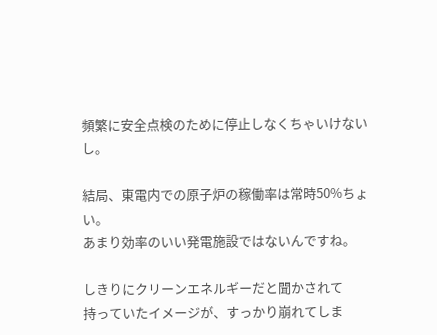頻繁に安全点検のために停止しなくちゃいけないし。

結局、東電内での原子炉の稼働率は常時50%ちょい。
あまり効率のいい発電施設ではないんですね。

しきりにクリーンエネルギーだと聞かされて
持っていたイメージが、すっかり崩れてしま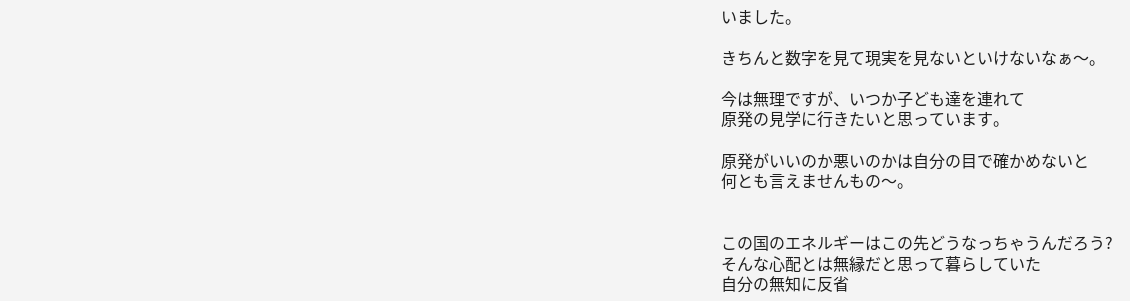いました。

きちんと数字を見て現実を見ないといけないなぁ〜。

今は無理ですが、いつか子ども達を連れて
原発の見学に行きたいと思っています。

原発がいいのか悪いのかは自分の目で確かめないと
何とも言えませんもの〜。


この国のエネルギーはこの先どうなっちゃうんだろう?
そんな心配とは無縁だと思って暮らしていた
自分の無知に反省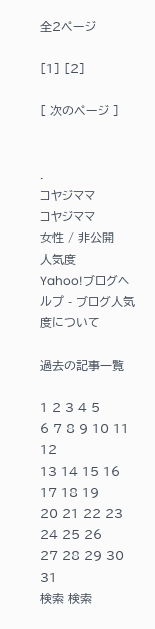全2ページ

[1] [2]

[ 次のページ ]


.
コヤジママ
コヤジママ
女性 / 非公開
人気度
Yahoo!ブログヘルプ - ブログ人気度について

過去の記事一覧

1 2 3 4 5
6 7 8 9 10 11 12
13 14 15 16 17 18 19
20 21 22 23 24 25 26
27 28 29 30 31
検索 検索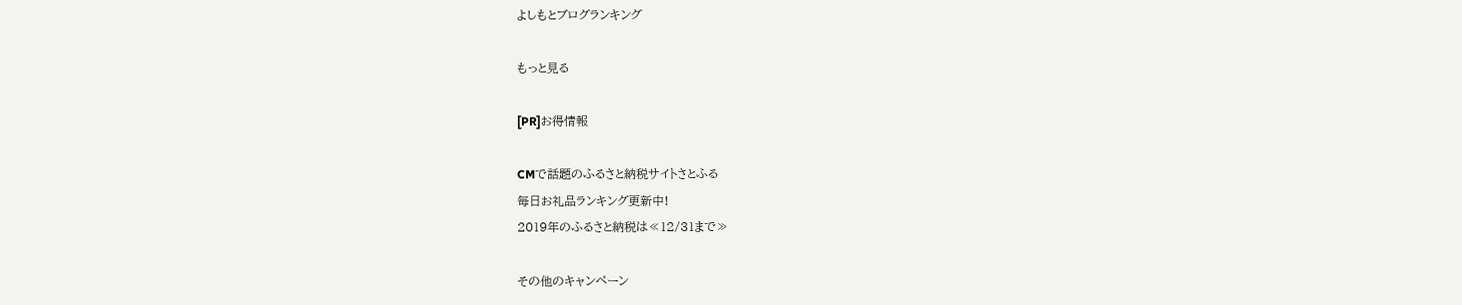よしもとブログランキング

もっと見る

[PR]お得情報

CMで話題のふるさと納税サイトさとふる
毎日お礼品ランキング更新中!
2019年のふるさと納税は≪12/31まで≫

その他のキャンペーン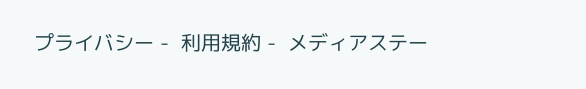プライバシー -  利用規約 -  メディアステー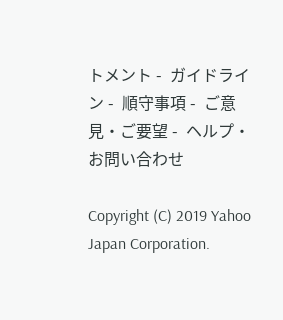トメント -  ガイドライン -  順守事項 -  ご意見・ご要望 -  ヘルプ・お問い合わせ

Copyright (C) 2019 Yahoo Japan Corporation.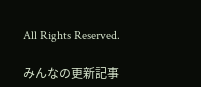All Rights Reserved.

みんなの更新記事